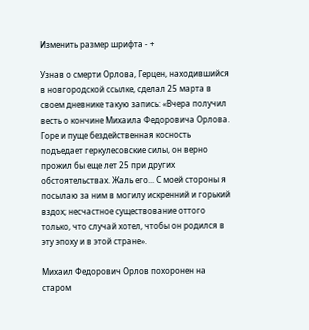Изменить размер шрифта - +

Узнав о смерти Орлова, Герцен, находившийся в новгородской ссылке, сделал 25 марта в своем дневнике такую запись: «Вчера получил весть о кончине Михаила Федоровича Орлова. Горе и пуще бездейственная косность подъедает геркулесовские силы, он верно прожил бы еще лет 25 при других обстоятельствах. Жаль его... С моей стороны я посылаю за ним в могилу искренний и горький вздох; несчастное существование оттого только, что случай хотел, чтобы он родился в эту эпоху и в этой стране».

Михаил Федорович Орлов похоронен на старом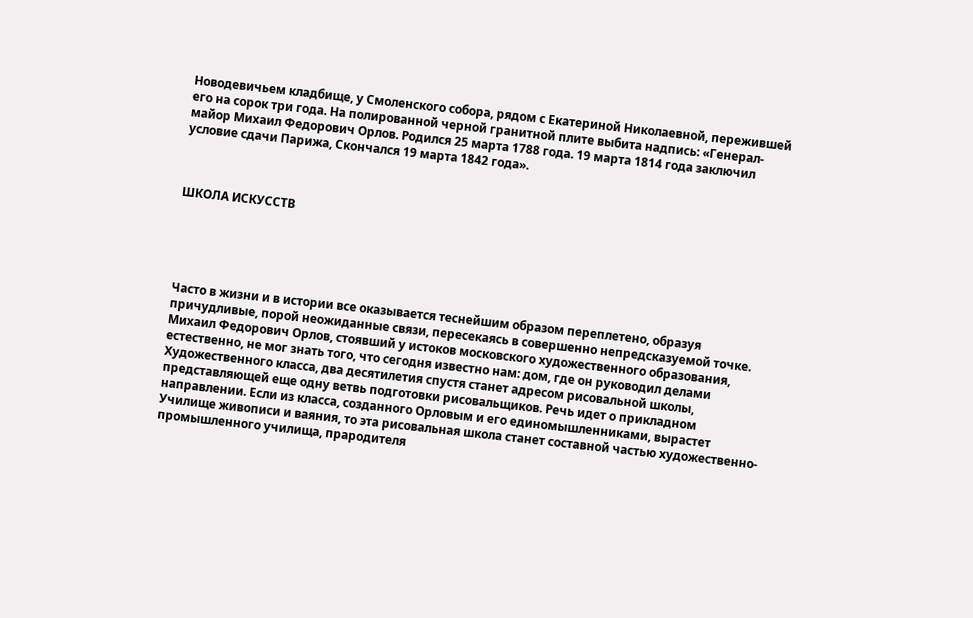Новодевичьем кладбище, у Смоленского собора, рядом с Екатериной Николаевной, пережившей его на сорок три года. На полированной черной гранитной плите выбита надпись: «Генерал-майор Михаил Федорович Орлов. Родился 25 марта 1788 года. 19 марта 1814 года заключил условие сдачи Парижа, Скончался 19 марта 1842 года».



ШКОЛА ИСКУССТВ





Часто в жизни и в истории все оказывается теснейшим образом переплетено, образуя причудливые, порой неожиданные связи, пересекаясь в совершенно непредсказуемой точке. Михаил Федорович Орлов, стоявший у истоков московского художественного образования, естественно, не мог знать того, что сегодня известно нам: дом, где он руководил делами Художественного класса, два десятилетия спустя станет адресом рисовальной школы, представляющей еще одну ветвь подготовки рисовальщиков. Речь идет о прикладном направлении. Если из класса, созданного Орловым и его единомышленниками, вырастет Училище живописи и ваяния, то эта рисовальная школа станет составной частью художественно-промышленного училища, прародителя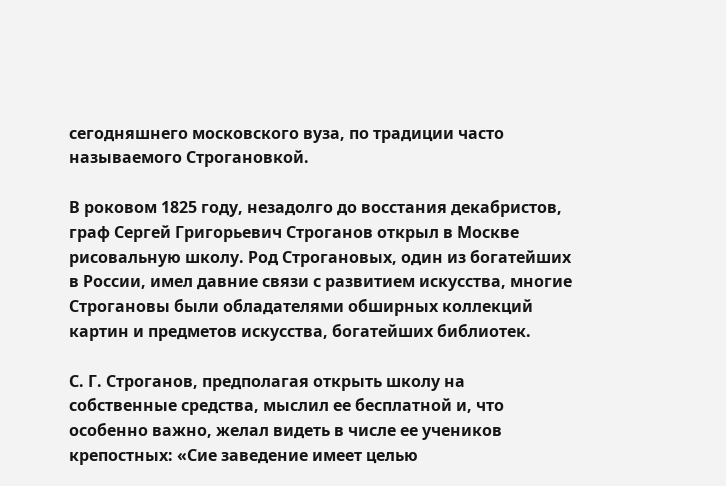сегодняшнего московского вуза, по традиции часто называемого Строгановкой.

В роковом 1825 году, незадолго до восстания декабристов, граф Сергей Григорьевич Строганов открыл в Москве рисовальную школу. Род Строгановых, один из богатейших в России, имел давние связи с развитием искусства, многие Строгановы были обладателями обширных коллекций картин и предметов искусства, богатейших библиотек.

С. Г. Строганов, предполагая открыть школу на собственные средства, мыслил ее бесплатной и, что особенно важно, желал видеть в числе ее учеников крепостных: «Сие заведение имеет целью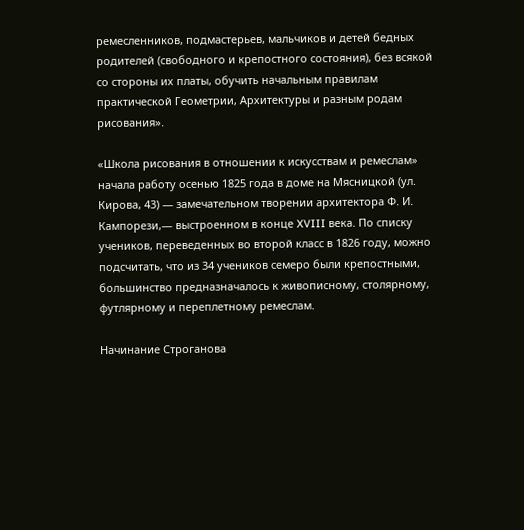ремесленников, подмастерьев, мальчиков и детей бедных родителей (свободного и крепостного состояния), без всякой со стороны их платы, обучить начальным правилам практической Геометрии, Архитектуры и разным родам рисования».

«Школа рисования в отношении к искусствам и ремеслам» начала работу осенью 1825 года в доме на Мясницкой (ул. Кирова, 43) — замечательном творении архитектора Ф. И. Кампорези,— выстроенном в конце XVIII века. По списку учеников, переведенных во второй класс в 1826 году, можно подсчитать, что из 34 учеников семеро были крепостными, большинство предназначалось к живописному, столярному, футлярному и переплетному ремеслам.

Начинание Строганова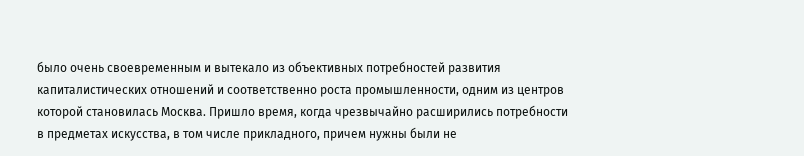было очень своевременным и вытекало из объективных потребностей развития капиталистических отношений и соответственно роста промышленности, одним из центров которой становилась Москва. Пришло время, когда чрезвычайно расширились потребности в предметах искусства, в том числе прикладного, причем нужны были не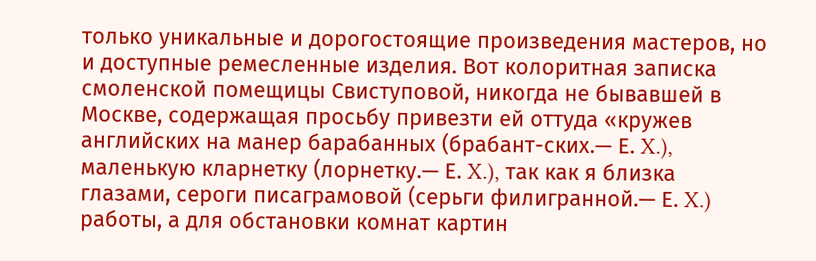только уникальные и дорогостоящие произведения мастеров, но и доступные ремесленные изделия. Вот колоритная записка смоленской помещицы Свиступовой, никогда не бывавшей в Москве, содержащая просьбу привезти ей оттуда «кружев английских на манер барабанных (брабант-ских.— Е. X.), маленькую кларнетку (лорнетку.— Е. X.), так как я близка глазами, сероги писаграмовой (серьги филигранной.— Е. X.) работы, а для обстановки комнат картин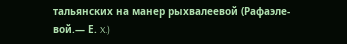тальянских на манер рыхвалеевой (Рафаэле-вой.— Е. X.)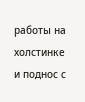работы на холстинке и поднос с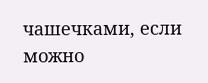чашечками, если можно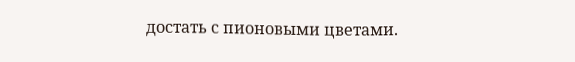достать с пионовыми цветами.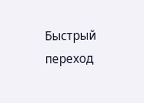Быстрый переход